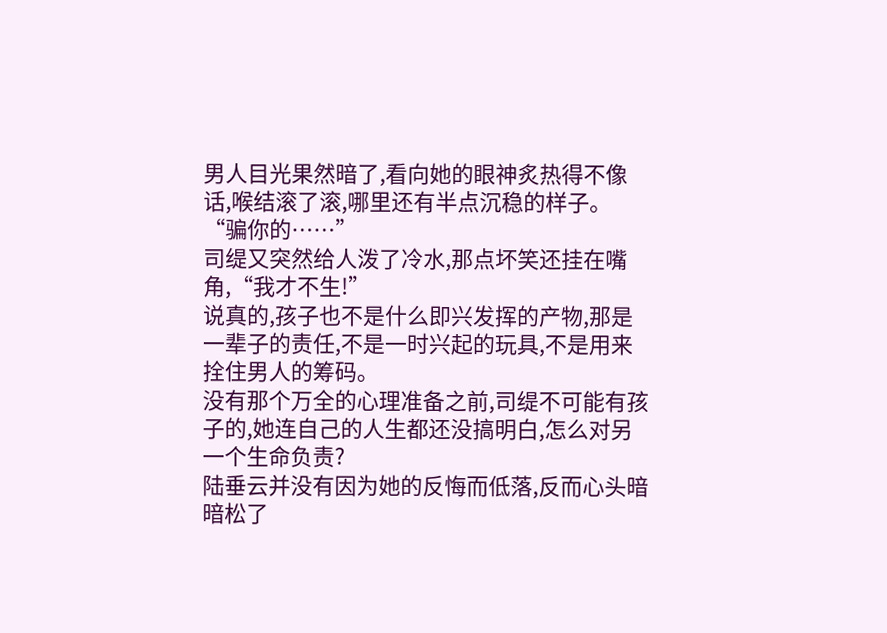男人目光果然暗了,看向她的眼神炙热得不像话,喉结滚了滚,哪里还有半点沉稳的样子。
“骗你的……”
司缇又突然给人泼了冷水,那点坏笑还挂在嘴角,“我才不生!”
说真的,孩子也不是什么即兴发挥的产物,那是一辈子的责任,不是一时兴起的玩具,不是用来拴住男人的筹码。
没有那个万全的心理准备之前,司缇不可能有孩子的,她连自己的人生都还没搞明白,怎么对另一个生命负责?
陆垂云并没有因为她的反悔而低落,反而心头暗暗松了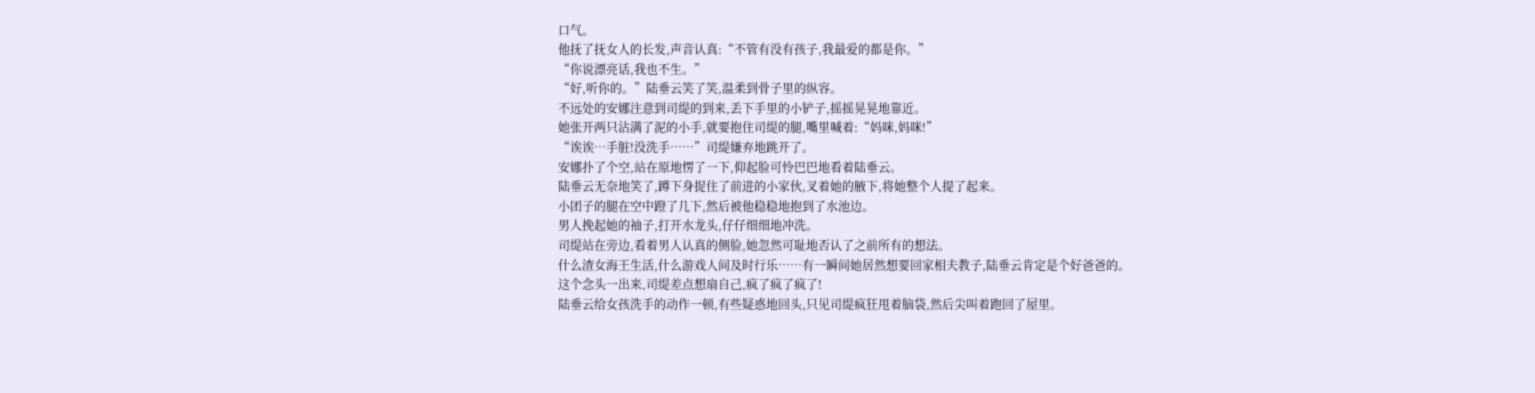口气。
他抚了抚女人的长发,声音认真:“不管有没有孩子,我最爱的都是你。”
“你说漂亮话,我也不生。”
“好,听你的。”陆垂云笑了笑,温柔到骨子里的纵容。
不远处的安娜注意到司缇的到来,丢下手里的小铲子,摇摇晃晃地靠近。
她张开两只沾满了泥的小手,就要抱住司缇的腿,嘴里喊着:“妈咪,妈咪!”
“诶诶…手脏!没洗手……”司缇嫌弃地跳开了。
安娜扑了个空,站在原地愣了一下,仰起脸可怜巴巴地看着陆垂云。
陆垂云无奈地笑了,蹲下身捉住了前进的小家伙,叉着她的腋下,将她整个人提了起来。
小团子的腿在空中蹬了几下,然后被他稳稳地抱到了水池边。
男人挽起她的袖子,打开水龙头,仔仔细细地冲洗。
司缇站在旁边,看着男人认真的侧脸,她忽然可耻地否认了之前所有的想法。
什么渣女海王生活,什么游戏人间及时行乐……有一瞬间她居然想要回家相夫教子,陆垂云肯定是个好爸爸的。
这个念头一出来,司缇差点想扇自己,疯了疯了疯了!
陆垂云给女孩洗手的动作一顿,有些疑惑地回头,只见司缇疯狂甩着脑袋,然后尖叫着跑回了屋里。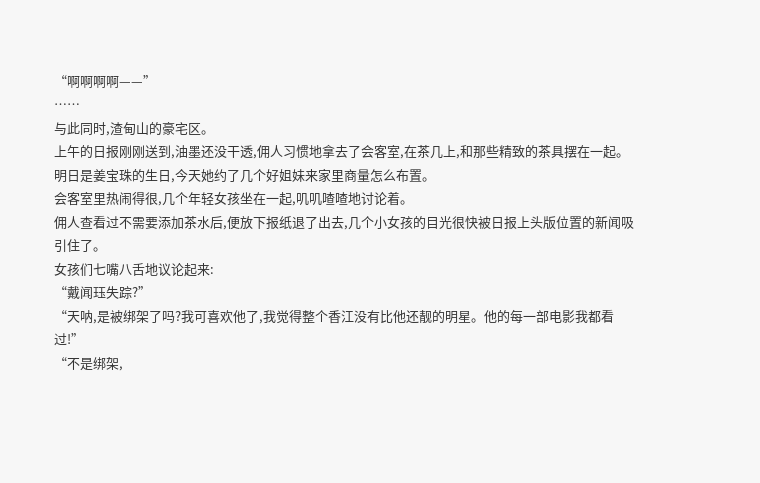“啊啊啊啊——”
……
与此同时,渣甸山的豪宅区。
上午的日报刚刚送到,油墨还没干透,佣人习惯地拿去了会客室,在茶几上,和那些精致的茶具摆在一起。
明日是姜宝珠的生日,今天她约了几个好姐妹来家里商量怎么布置。
会客室里热闹得很,几个年轻女孩坐在一起,叽叽喳喳地讨论着。
佣人查看过不需要添加茶水后,便放下报纸退了出去,几个小女孩的目光很快被日报上头版位置的新闻吸引住了。
女孩们七嘴八舌地议论起来:
“戴闻珏失踪?”
“天呐,是被绑架了吗?我可喜欢他了,我觉得整个香江没有比他还靓的明星。他的每一部电影我都看过!”
“不是绑架,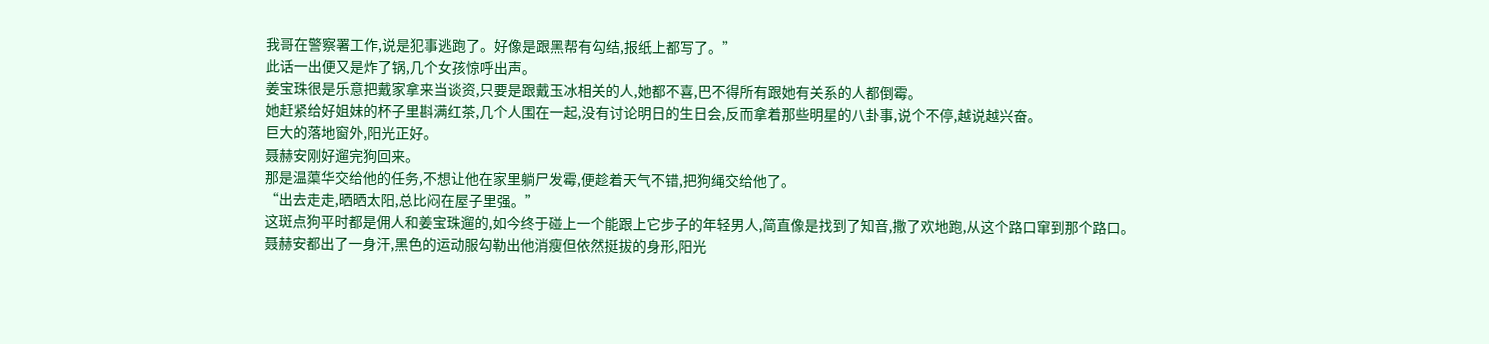我哥在警察署工作,说是犯事逃跑了。好像是跟黑帮有勾结,报纸上都写了。”
此话一出便又是炸了锅,几个女孩惊呼出声。
姜宝珠很是乐意把戴家拿来当谈资,只要是跟戴玉冰相关的人,她都不喜,巴不得所有跟她有关系的人都倒霉。
她赶紧给好姐妹的杯子里斟满红茶,几个人围在一起,没有讨论明日的生日会,反而拿着那些明星的八卦事,说个不停,越说越兴奋。
巨大的落地窗外,阳光正好。
聂赫安刚好遛完狗回来。
那是温蕖华交给他的任务,不想让他在家里躺尸发霉,便趁着天气不错,把狗绳交给他了。
“出去走走,晒晒太阳,总比闷在屋子里强。”
这斑点狗平时都是佣人和姜宝珠遛的,如今终于碰上一个能跟上它步子的年轻男人,简直像是找到了知音,撒了欢地跑,从这个路口窜到那个路口。
聂赫安都出了一身汗,黑色的运动服勾勒出他消瘦但依然挺拔的身形,阳光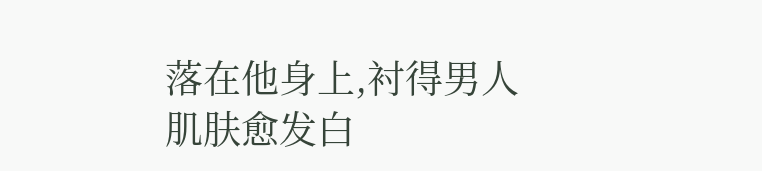落在他身上,衬得男人肌肤愈发白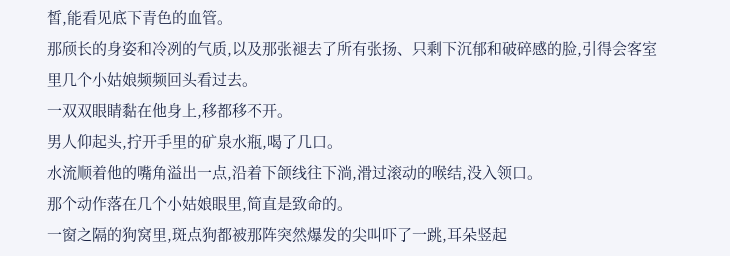皙,能看见底下青色的血管。
那颀长的身姿和冷冽的气质,以及那张褪去了所有张扬、只剩下沉郁和破碎感的脸,引得会客室里几个小姑娘频频回头看过去。
一双双眼睛黏在他身上,移都移不开。
男人仰起头,拧开手里的矿泉水瓶,喝了几口。
水流顺着他的嘴角溢出一点,沿着下颌线往下淌,滑过滚动的喉结,没入领口。
那个动作落在几个小姑娘眼里,简直是致命的。
一窗之隔的狗窝里,斑点狗都被那阵突然爆发的尖叫吓了一跳,耳朵竖起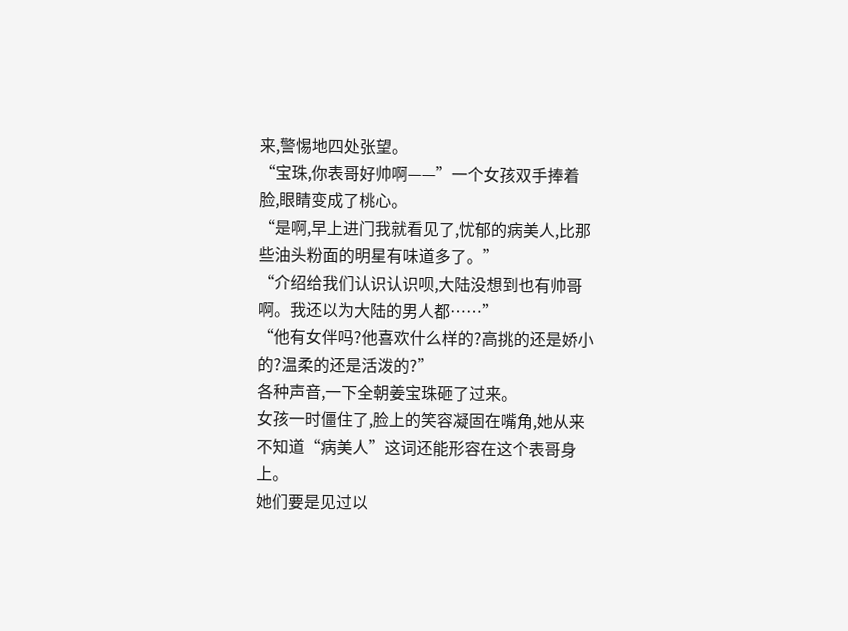来,警惕地四处张望。
“宝珠,你表哥好帅啊——”一个女孩双手捧着脸,眼睛变成了桃心。
“是啊,早上进门我就看见了,忧郁的病美人,比那些油头粉面的明星有味道多了。”
“介绍给我们认识认识呗,大陆没想到也有帅哥啊。我还以为大陆的男人都……”
“他有女伴吗?他喜欢什么样的?高挑的还是娇小的?温柔的还是活泼的?”
各种声音,一下全朝姜宝珠砸了过来。
女孩一时僵住了,脸上的笑容凝固在嘴角,她从来不知道“病美人”这词还能形容在这个表哥身上。
她们要是见过以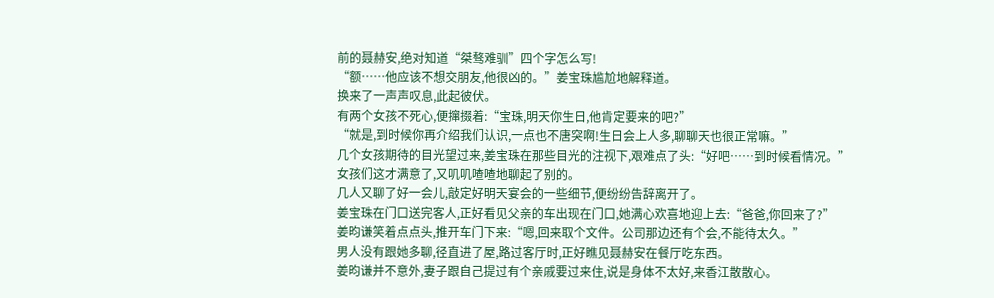前的聂赫安,绝对知道“桀骜难驯”四个字怎么写!
“额……他应该不想交朋友,他很凶的。”姜宝珠尴尬地解释道。
换来了一声声叹息,此起彼伏。
有两个女孩不死心,便撺掇着:“宝珠,明天你生日,他肯定要来的吧?”
“就是,到时候你再介绍我们认识,一点也不唐突啊!生日会上人多,聊聊天也很正常嘛。”
几个女孩期待的目光望过来,姜宝珠在那些目光的注视下,艰难点了头:“好吧……到时候看情况。”
女孩们这才满意了,又叽叽喳喳地聊起了别的。
几人又聊了好一会儿,敲定好明天宴会的一些细节,便纷纷告辞离开了。
姜宝珠在门口送完客人,正好看见父亲的车出现在门口,她满心欢喜地迎上去:“爸爸,你回来了?”
姜昀谦笑着点点头,推开车门下来:“嗯,回来取个文件。公司那边还有个会,不能待太久。”
男人没有跟她多聊,径直进了屋,路过客厅时,正好瞧见聂赫安在餐厅吃东西。
姜昀谦并不意外,妻子跟自己提过有个亲戚要过来住,说是身体不太好,来香江散散心。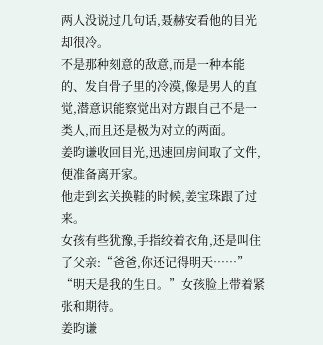两人没说过几句话,聂赫安看他的目光却很冷。
不是那种刻意的敌意,而是一种本能的、发自骨子里的冷漠,像是男人的直觉,潜意识能察觉出对方跟自己不是一类人,而且还是极为对立的两面。
姜昀谦收回目光,迅速回房间取了文件,便准备离开家。
他走到玄关换鞋的时候,姜宝珠跟了过来。
女孩有些犹豫,手指绞着衣角,还是叫住了父亲:“爸爸,你还记得明天……”
“明天是我的生日。”女孩脸上带着紧张和期待。
姜昀谦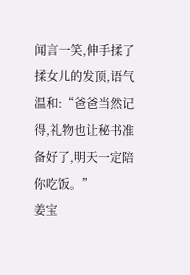闻言一笑,伸手揉了揉女儿的发顶,语气温和:“爸爸当然记得,礼物也让秘书准备好了,明天一定陪你吃饭。”
姜宝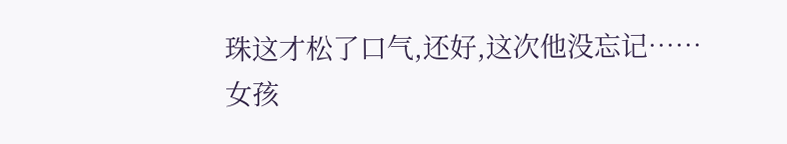珠这才松了口气,还好,这次他没忘记……
女孩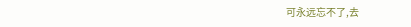可永远忘不了,去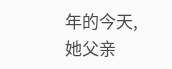年的今天,她父亲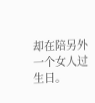却在陪另外一个女人过生日。